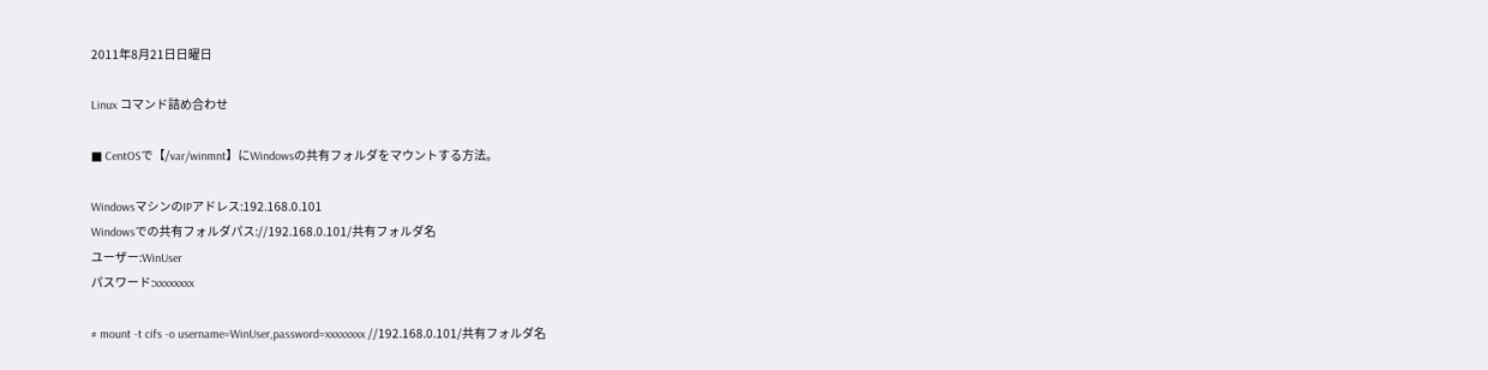2011年8月21日日曜日

Linux コマンド詰め合わせ

■ CentOSで【/var/winmnt】にWindowsの共有フォルダをマウントする方法。

WindowsマシンのIPアドレス:192.168.0.101
Windowsでの共有フォルダパス://192.168.0.101/共有フォルダ名
ユーザー:WinUser
パスワード:xxxxxxxx

# mount -t cifs -o username=WinUser,password=xxxxxxxx //192.168.0.101/共有フォルダ名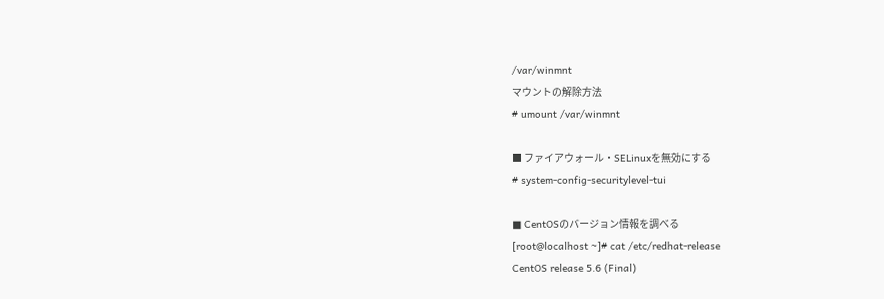/var/winmnt
マウントの解除方法
# umount /var/winmnt

■ ファイアウォール・SELinuxを無効にする
# system-config-securitylevel-tui

■ CentOSのバージョン情報を調べる
[root@localhost ~]# cat /etc/redhat-release
CentOS release 5.6 (Final)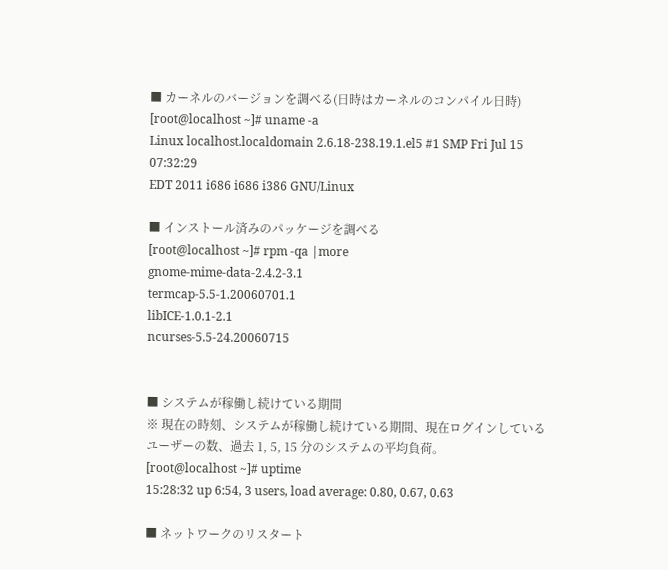■ カーネルのバージョンを調べる(日時はカーネルのコンパイル日時)
[root@localhost ~]# uname -a
Linux localhost.localdomain 2.6.18-238.19.1.el5 #1 SMP Fri Jul 15 07:32:29
EDT 2011 i686 i686 i386 GNU/Linux

■ インストール済みのパッケージを調べる
[root@localhost ~]# rpm -qa |more
gnome-mime-data-2.4.2-3.1
termcap-5.5-1.20060701.1
libICE-1.0.1-2.1
ncurses-5.5-24.20060715


■ システムが稼働し続けている期間
※ 現在の時刻、システムが稼働し続けている期間、現在ログインしているユーザーの数、過去 1, 5, 15 分のシステムの平均負荷。
[root@localhost ~]# uptime
15:28:32 up 6:54, 3 users, load average: 0.80, 0.67, 0.63

■ ネットワークのリスタート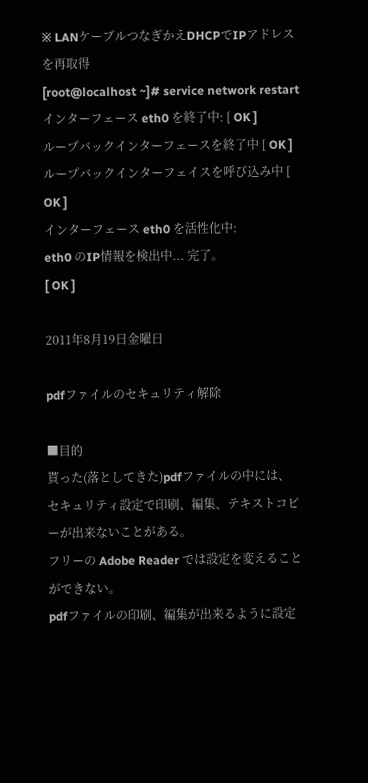※ LANケーブルつなぎかえDHCPでIPアドレスを再取得
[root@localhost ~]# service network restart
インターフェース eth0 を終了中: [ OK ]
ループバックインターフェースを終了中 [ OK ]
ループバックインターフェイスを呼び込み中 [ OK ]
インターフェース eth0 を活性化中:
eth0 のIP情報を検出中... 完了。
[ OK ]

2011年8月19日金曜日

pdfファイルのセキュリティ解除

■目的
貰った(落としてきた)pdfファイルの中には、
セキュリティ設定で印刷、編集、テキストコピーが出来ないことがある。
フリーの Adobe Reader では設定を変えることができない。
pdfファイルの印刷、編集が出来るように設定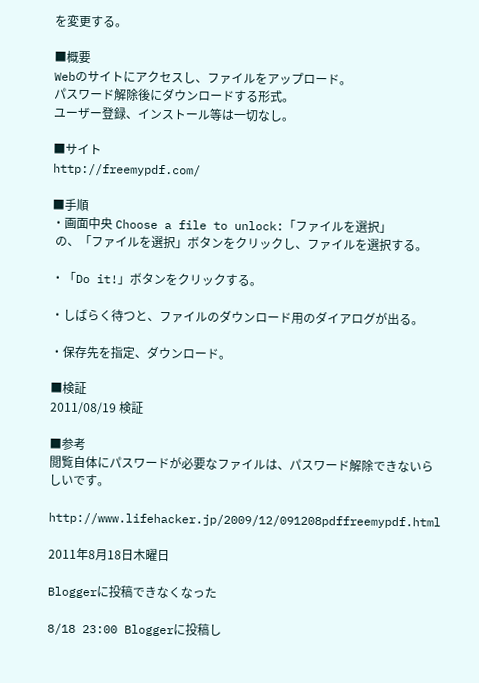を変更する。

■概要
Webのサイトにアクセスし、ファイルをアップロード。
パスワード解除後にダウンロードする形式。
ユーザー登録、インストール等は一切なし。

■サイト
http://freemypdf.com/

■手順
・画面中央 Choose a file to unlock:「ファイルを選択」
 の、「ファイルを選択」ボタンをクリックし、ファイルを選択する。

・「Do it!」ボタンをクリックする。

・しばらく待つと、ファイルのダウンロード用のダイアログが出る。

・保存先を指定、ダウンロード。

■検証
2011/08/19 検証

■参考
閲覧自体にパスワードが必要なファイルは、パスワード解除できないらしいです。

http://www.lifehacker.jp/2009/12/091208pdffreemypdf.html

2011年8月18日木曜日

Bloggerに投稿できなくなった

8/18 23:00 Bloggerに投稿し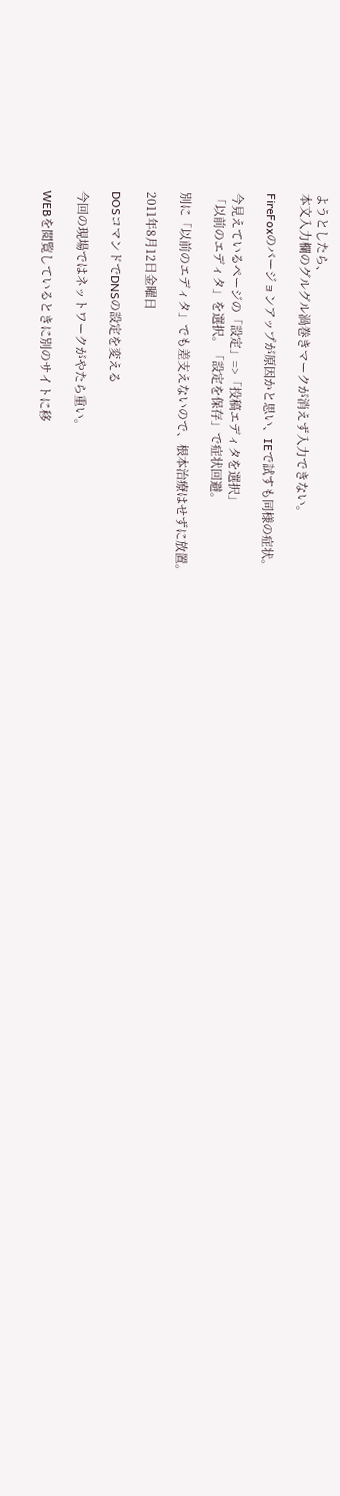ようとしたら、
本文入力欄のグルグル渦巻きマークが消えず入力できない。

FireFoxのバージョンアップが原因かと思い、IEで試すも同様の症状。

今見えているページの「設定」=>「投稿エディタを選択」
「以前のエディタ」を選択。「設定を保存」で症状回避。

別に「以前のエディタ」でも差支えないので、根本治療はせずに放置。

2011年8月12日金曜日

DOSコマンドでDNSの設定を変える

今回の現場ではネットワークがやたら重い。

WEBを閲覧しているときに別のサイトに移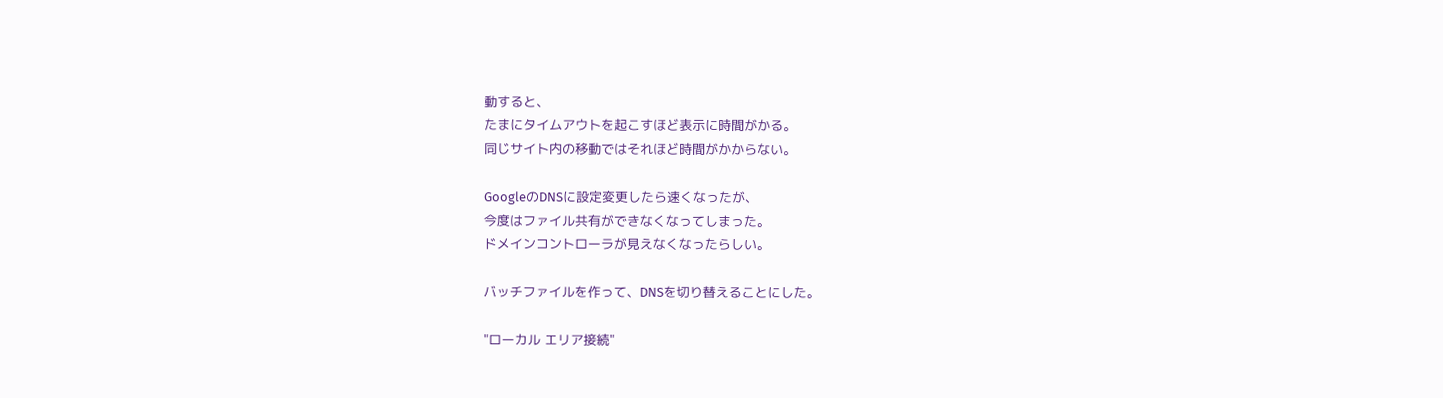動すると、
たまにタイムアウトを起こすほど表示に時間がかる。
同じサイト内の移動ではそれほど時間がかからない。

GoogleのDNSに設定変更したら速くなったが、
今度はファイル共有ができなくなってしまった。
ドメインコントローラが見えなくなったらしい。

バッチファイルを作って、DNSを切り替えることにした。

"ローカル エリア接続"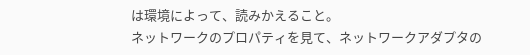は環境によって、読みかえること。
ネットワークのプロパティを見て、ネットワークアダプタの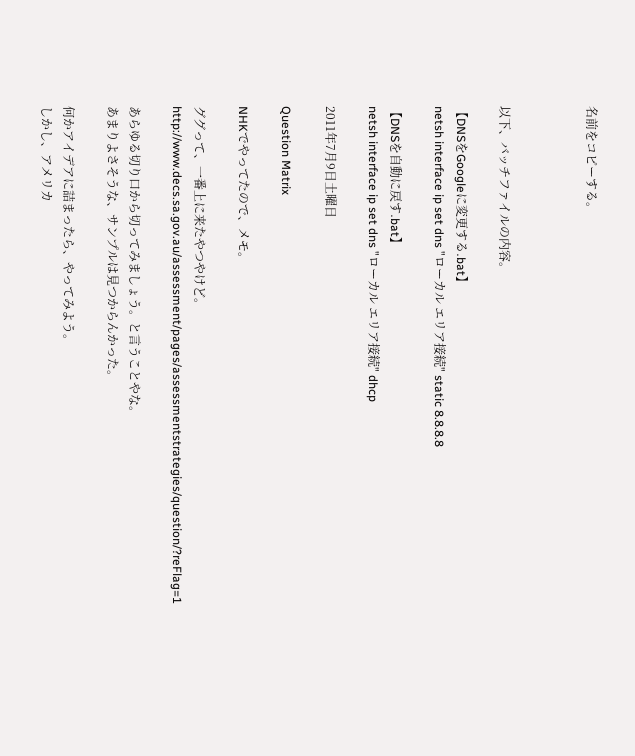名前をコピーする。



以下、バッチファイルの内容。

【DNSをGoogleに変更する.bat】
netsh interface ip set dns "ローカル エリア接続" static 8.8.8.8

【DNSを自動に戻す.bat】
netsh interface ip set dns "ローカル エリア接続" dhcp

2011年7月9日土曜日

Question Matrix

NHKでやってたので、メモ。

ググって、一番上に来たやつやけど。
http://www.decs.sa.gov.au/assessment/pages/assessmentstrategies/question/?reFlag=1

あらゆる切り口から切ってみましょう。と言うことやな。
あまりよさそうな、サンプルは見つからんかった。

何かアイデアに詰まったら、やってみよう。
しかし、アメリカ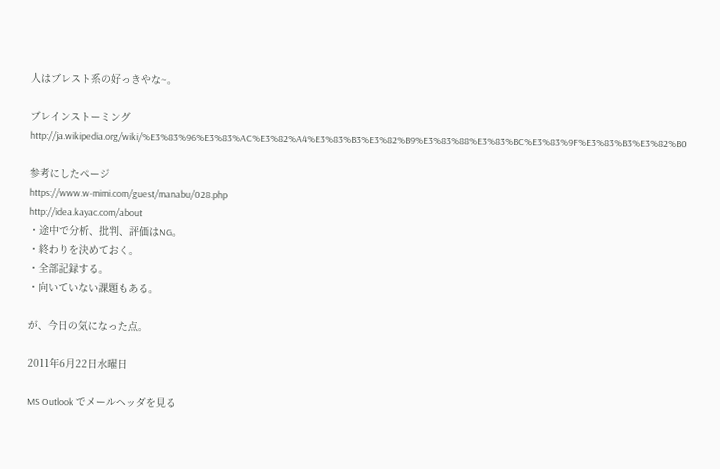人はブレスト系の好っきやな~。

ブレインストーミング
http://ja.wikipedia.org/wiki/%E3%83%96%E3%83%AC%E3%82%A4%E3%83%B3%E3%82%B9%E3%83%88%E3%83%BC%E3%83%9F%E3%83%B3%E3%82%B0

参考にしたページ
https://www.w-mimi.com/guest/manabu/028.php
http://idea.kayac.com/about
・途中で分析、批判、評価はNG。
・終わりを決めておく。
・全部記録する。
・向いていない課題もある。

が、今日の気になった点。

2011年6月22日水曜日

MS Outlook でメールヘッダを見る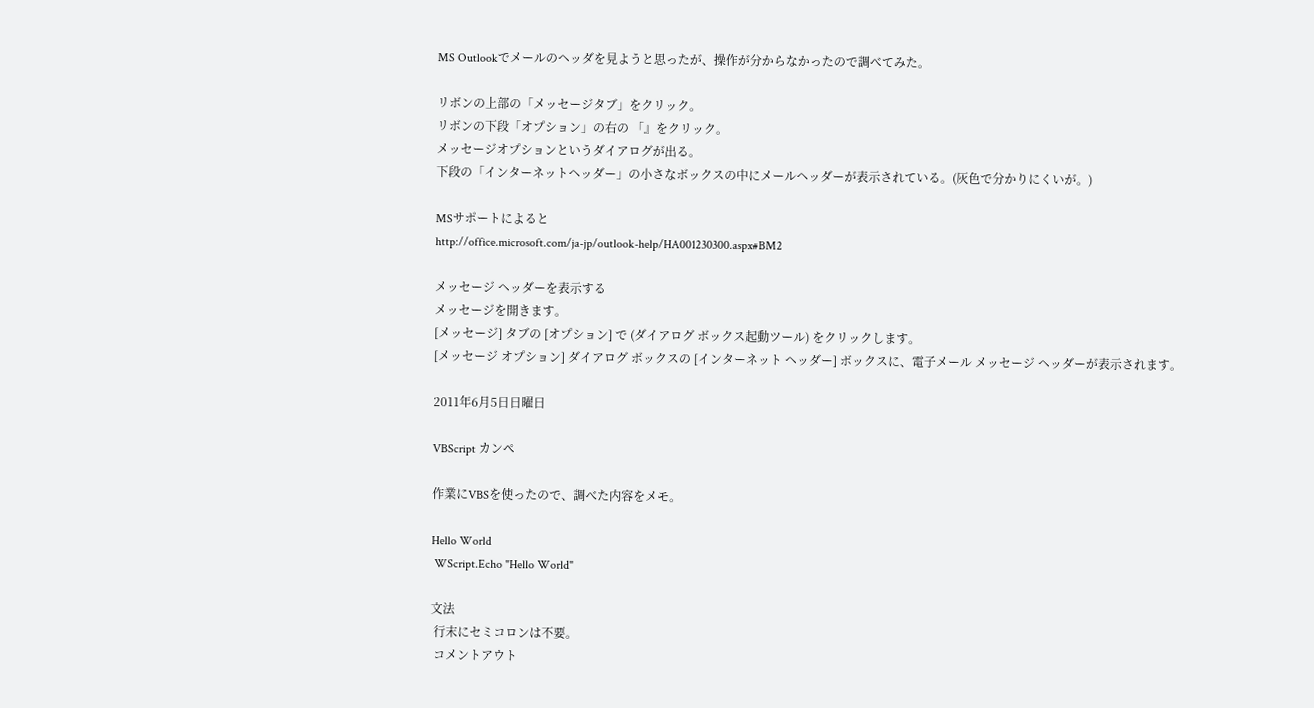MS Outlookでメールのヘッダを見ようと思ったが、操作が分からなかったので調べてみた。

リボンの上部の「メッセージタブ」をクリック。
リボンの下段「オプション」の右の 「』をクリック。
メッセージオプションというダイアログが出る。
下段の「インターネットヘッダー」の小さなボックスの中にメールヘッダーが表示されている。(灰色で分かりにくいが。)

MSサポートによると
http://office.microsoft.com/ja-jp/outlook-help/HA001230300.aspx#BM2

メッセージ ヘッダーを表示する
メッセージを開きます。
[メッセージ] タブの [オプション] で (ダイアログ ボックス起動ツール) をクリックします。
[メッセージ オプション] ダイアログ ボックスの [インターネット ヘッダー] ボックスに、電子メール メッセージ ヘッダーが表示されます。

2011年6月5日日曜日

VBScript カンペ

作業にVBSを使ったので、調べた内容をメモ。

Hello World
 WScript.Echo "Hello World"

文法
 行末にセミコロンは不要。
 コメントアウト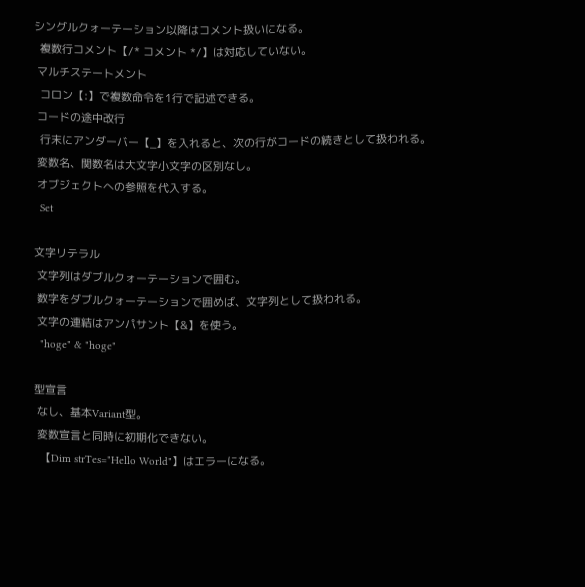シングルクォーテーション以降はコメント扱いになる。
  複数行コメント【/* コメント */】は対応していない。
 マルチステートメント
  コロン【:】で複数命令を1行で記述できる。
 コードの途中改行
  行末にアンダーバー【_】を入れると、次の行がコードの続きとして扱われる。
 変数名、関数名は大文字小文字の区別なし。
 オブジェクトへの参照を代入する。
  Set

文字リテラル
 文字列はダブルクォーテーションで囲む。
 数字をダブルクォーテーションで囲めば、文字列として扱われる。
 文字の連結はアンパサント【&】を使う。
  "hoge" & "hoge"

型宣言
 なし、基本Variant型。
 変数宣言と同時に初期化できない。
  【Dim strTes="Hello World"】はエラーになる。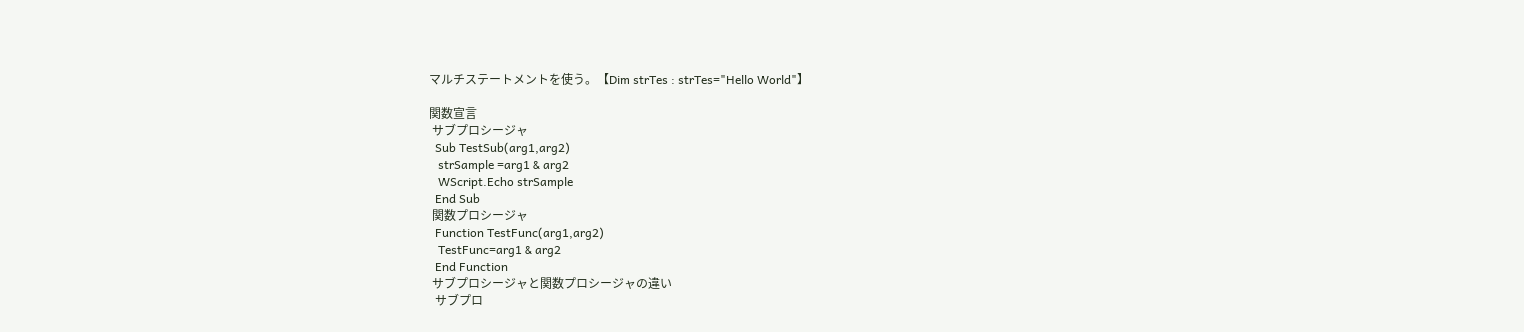マルチステートメントを使う。【Dim strTes : strTes="Hello World"】

関数宣言
 サブプロシージャ
  Sub TestSub(arg1,arg2)
   strSample =arg1 & arg2
   WScript.Echo strSample
  End Sub
 関数プロシージャ
  Function TestFunc(arg1,arg2)
   TestFunc=arg1 & arg2
  End Function
 サブプロシージャと関数プロシージャの違い
  サブプロ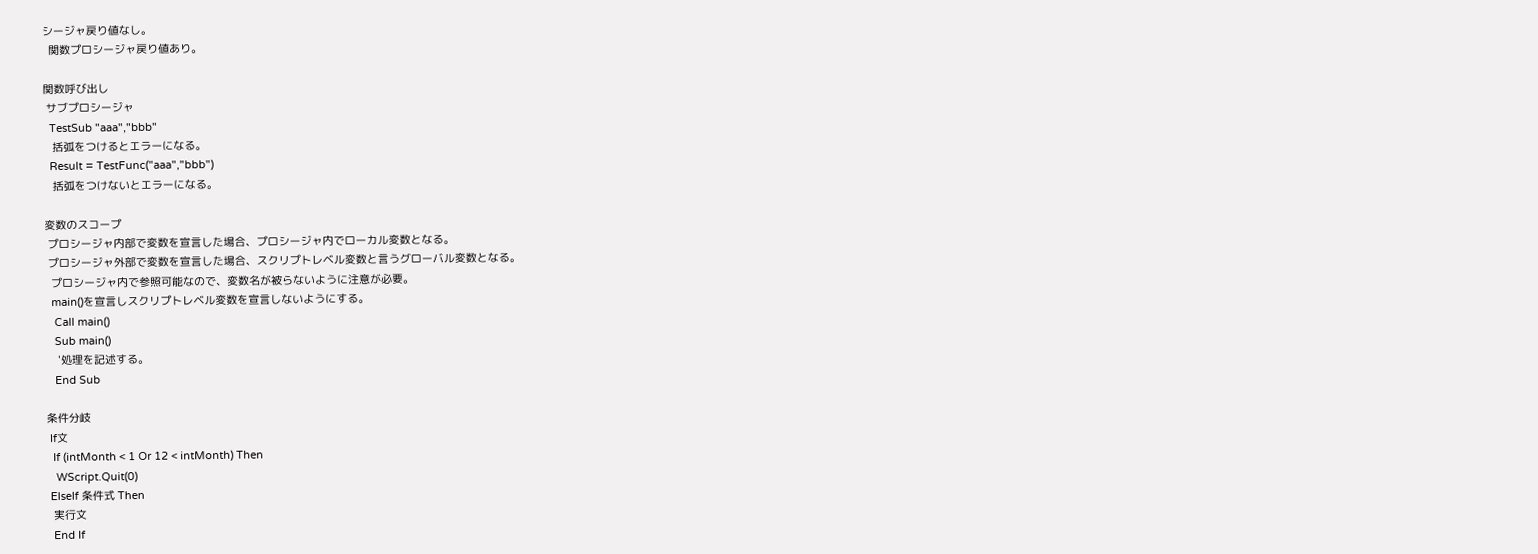シージャ戻り値なし。
  関数プロシージャ戻り値あり。

関数呼び出し
 サブプロシージャ
  TestSub "aaa","bbb"
   括弧をつけるとエラーになる。
  Result = TestFunc("aaa","bbb")
   括弧をつけないとエラーになる。

変数のスコープ
 プロシージャ内部で変数を宣言した場合、プロシージャ内でローカル変数となる。
 プロシージャ外部で変数を宣言した場合、スクリプトレベル変数と言うグローバル変数となる。
  プロシージャ内で参照可能なので、変数名が被らないように注意が必要。
  main()を宣言しスクリプトレベル変数を宣言しないようにする。
   Call main()
   Sub main()
    '処理を記述する。
   End Sub

条件分岐
 If文
  If (intMonth < 1 Or 12 < intMonth) Then
   WScript.Quit(0)
 ElseIf 条件式 Then
  実行文
  End If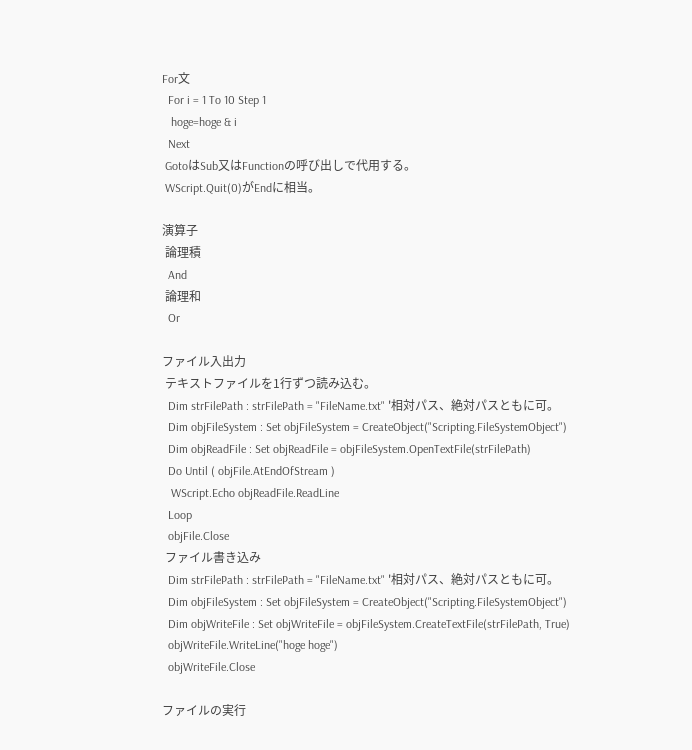For文
  For i = 1 To 10 Step 1
   hoge=hoge & i
  Next
 GotoはSub又はFunctionの呼び出しで代用する。
 WScript.Quit(0)がEndに相当。

演算子
 論理積
  And
 論理和
  Or

ファイル入出力
 テキストファイルを1行ずつ読み込む。
  Dim strFilePath : strFilePath = "FileName.txt" '相対パス、絶対パスともに可。
  Dim objFileSystem : Set objFileSystem = CreateObject("Scripting.FileSystemObject")
  Dim objReadFile : Set objReadFile = objFileSystem.OpenTextFile(strFilePath)
  Do Until ( objFile.AtEndOfStream )
   WScript.Echo objReadFile.ReadLine
  Loop
  objFile.Close
 ファイル書き込み
  Dim strFilePath : strFilePath = "FileName.txt" '相対パス、絶対パスともに可。
  Dim objFileSystem : Set objFileSystem = CreateObject("Scripting.FileSystemObject")
  Dim objWriteFile : Set objWriteFile = objFileSystem.CreateTextFile(strFilePath, True)
  objWriteFile.WriteLine("hoge hoge")
  objWriteFile.Close

ファイルの実行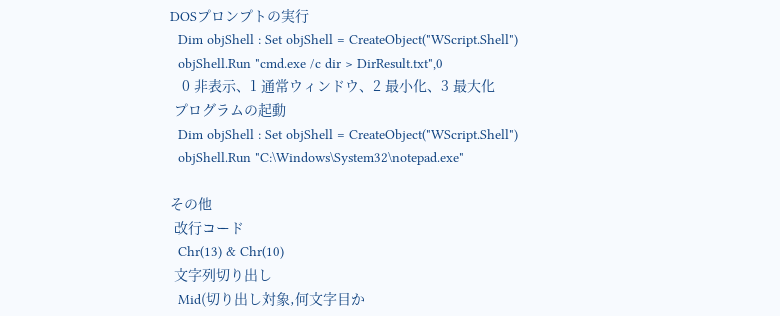DOSプロンプトの実行
  Dim objShell : Set objShell = CreateObject("WScript.Shell")
  objShell.Run "cmd.exe /c dir > DirResult.txt",0
   0 非表示、1 通常ウィンドウ、2 最小化、3 最大化
 プログラムの起動
  Dim objShell : Set objShell = CreateObject("WScript.Shell")
  objShell.Run "C:\Windows\System32\notepad.exe"

その他
 改行コード
  Chr(13) & Chr(10)
 文字列切り出し
  Mid(切り出し対象,何文字目か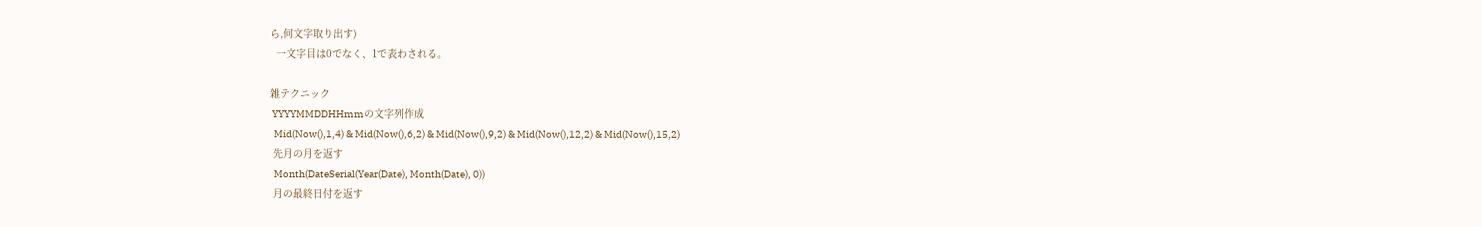ら,何文字取り出す)
  一文字目は0でなく、1で表わされる。

雑テクニック
 YYYYMMDDHHmmの文字列作成
  Mid(Now(),1,4) & Mid(Now(),6,2) & Mid(Now(),9,2) & Mid(Now(),12,2) & Mid(Now(),15,2)
 先月の月を返す
  Month(DateSerial(Year(Date), Month(Date), 0))
 月の最終日付を返す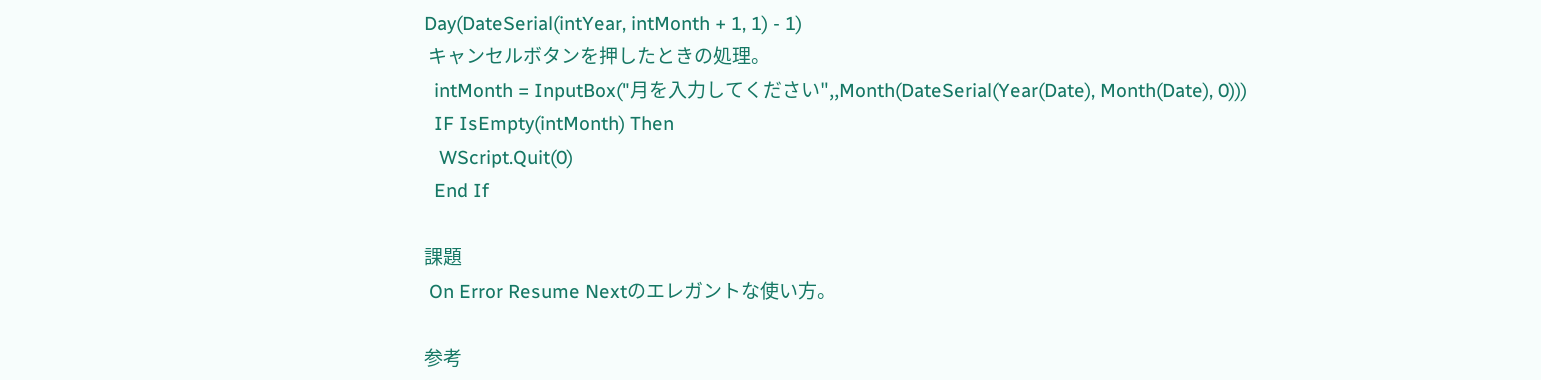Day(DateSerial(intYear, intMonth + 1, 1) - 1)
 キャンセルボタンを押したときの処理。
  intMonth = InputBox("月を入力してください",,Month(DateSerial(Year(Date), Month(Date), 0)))
  IF IsEmpty(intMonth) Then
   WScript.Quit(0)
  End If

課題
 On Error Resume Nextのエレガントな使い方。

参考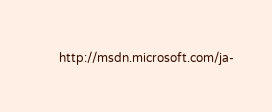http://msdn.microsoft.com/ja-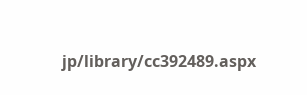jp/library/cc392489.aspx